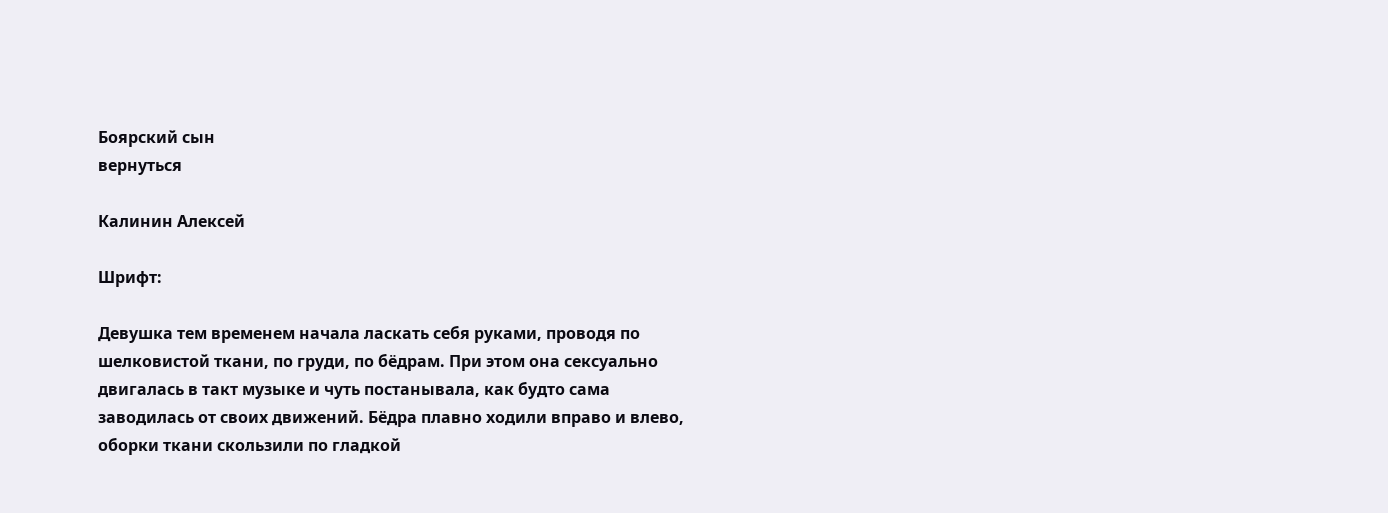Боярский сын
вернуться

Калинин Алексей

Шрифт:

Девушка тем временем начала ласкать себя руками, проводя по шелковистой ткани, по груди, по бёдрам. При этом она сексуально двигалась в такт музыке и чуть постанывала, как будто сама заводилась от своих движений. Бёдра плавно ходили вправо и влево, оборки ткани скользили по гладкой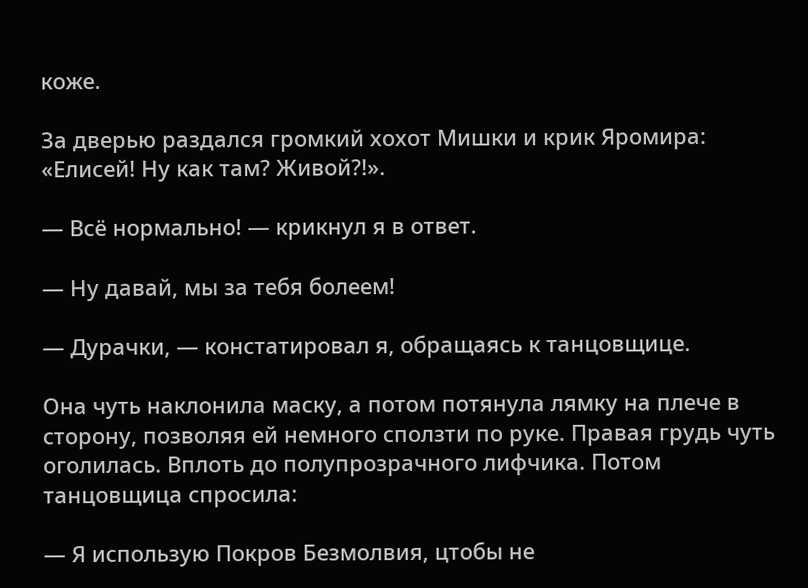коже.

За дверью раздался громкий хохот Мишки и крик Яромира: «Елисей! Ну как там? Живой?!».

— Всё нормально! — крикнул я в ответ.

— Ну давай, мы за тебя болеем!

— Дурачки, — констатировал я, обращаясь к танцовщице.

Она чуть наклонила маску, а потом потянула лямку на плече в сторону, позволяя ей немного сползти по руке. Правая грудь чуть оголилась. Вплоть до полупрозрачного лифчика. Потом танцовщица спросила:

— Я использую Покров Безмолвия, цтобы не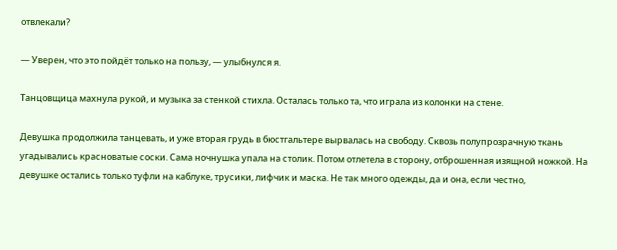отвлекали?

— Уверен, что это пойдёт только на пользу, — улыбнулся я.

Танцовщица махнула рукой, и музыка за стенкой стихла. Осталась только та, что играла из колонки на стене.

Девушка продолжила танцевать, и уже вторая грудь в бюстгальтере вырвалась на свободу. Сквозь полупрозрачную ткань угадывались красноватые соски. Сама ночнушка упала на столик. Потом отлетела в сторону, отброшенная изящной ножкой. На девушке остались только туфли на каблуке, трусики, лифчик и маска. Не так много одежды, да и она, если честно,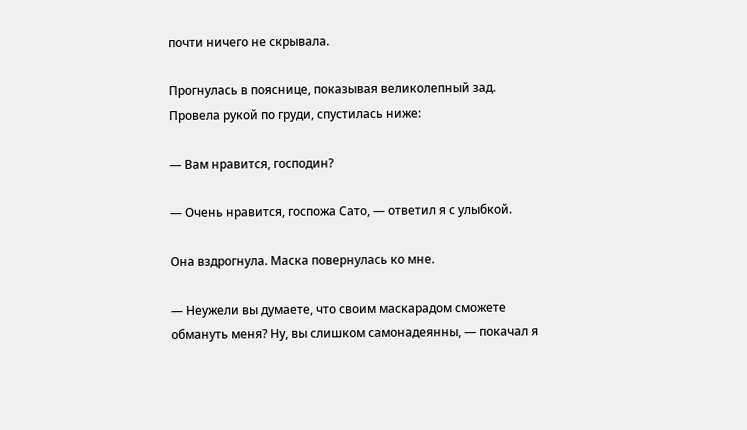почти ничего не скрывала.

Прогнулась в пояснице, показывая великолепный зад. Провела рукой по груди, спустилась ниже:

— Вам нравится, господин?

— Очень нравится, госпожа Сато, — ответил я с улыбкой.

Она вздрогнула. Маска повернулась ко мне.

— Неужели вы думаете, что своим маскарадом сможете обмануть меня? Ну, вы слишком самонадеянны, — покачал я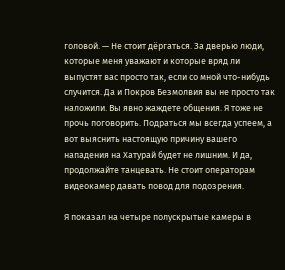головой. — Не стоит дёргаться. За дверью люди, которые меня уважают и которые вряд ли выпустят вас просто так, если со мной что-нибудь случится. Да и Покров Безмолвия вы не просто так наложили. Вы явно жаждете общения. Я тоже не прочь поговорить. Подраться мы всегда успеем, а вот выяснить настоящую причину вашего нападения на Хатурай будет не лишним. И да, продолжайте танцевать. Не стоит операторам видеокамер давать повод для подозрения.

Я показал на четыре полускрытые камеры в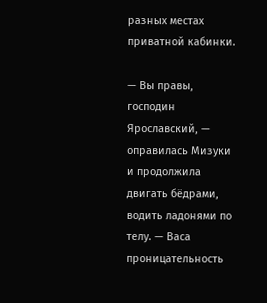разных местах приватной кабинки.

— Вы правы, господин Ярославский, — оправилась Мизуки и продолжила двигать бёдрами, водить ладонями по телу. — Васа проницательность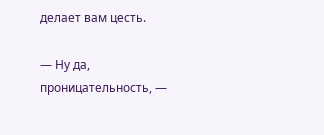делает вам цесть.

— Ну да, проницательность, —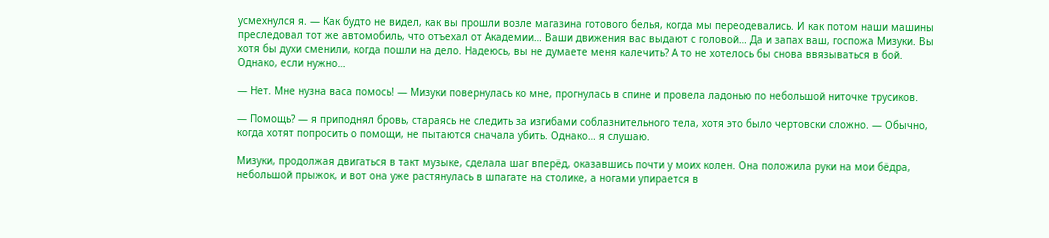усмехнулся я. — Как будто не видел, как вы прошли возле магазина готового белья, когда мы переодевались. И как потом наши машины преследовал тот же автомобиль, что отъехал от Академии… Ваши движения вас выдают с головой… Да и запах ваш, госпожа Мизуки. Вы хотя бы духи сменили, когда пошли на дело. Надеюсь, вы не думаете меня калечить? А то не хотелось бы снова ввязываться в бой. Однако, если нужно…

— Нет. Мне нузна васа помось! — Мизуки повернулась ко мне, прогнулась в спине и провела ладонью по небольшой ниточке трусиков.

— Помощь? — я приподнял бровь, стараясь не следить за изгибами соблазнительного тела, хотя это было чертовски сложно. — Обычно, когда хотят попросить о помощи, не пытаются сначала убить. Однако… я слушаю.

Мизуки, продолжая двигаться в такт музыке, сделала шаг вперёд, оказавшись почти у моих колен. Она положила руки на мои бёдра, небольшой прыжок, и вот она уже растянулась в шпагате на столике, а ногами упирается в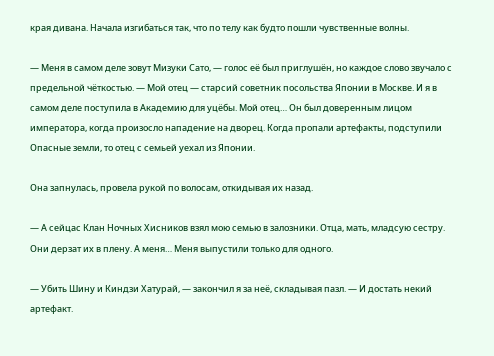края дивана. Начала изгибаться так, что по телу как будто пошли чувственные волны.

— Меня в самом деле зовут Мизуки Сато, — голос её был приглушён, но каждое слово звучало с предельной чёткостью. — Мой отец — старсий советник посольства Японии в Москве. И я в самом деле поступила в Академию для уцёбы. Мой отец… Он был доверенным лицом императора, когда произосло нападение на дворец. Когда пропали артефакты, подступили Опасные земли, то отец с семьей уехал из Японии.

Она запнулась, провела рукой по волосам, откидывая их назад.

— А сейцас Клан Ночных Хисников взял мою семью в залозники. Отца, мать, младсую сестру. Они дерзат их в плену. А меня… Меня выпустили только для одного.

— Убить Шину и Киндзи Хатурай, — закончил я за неё, складывая пазл. — И достать некий артефакт.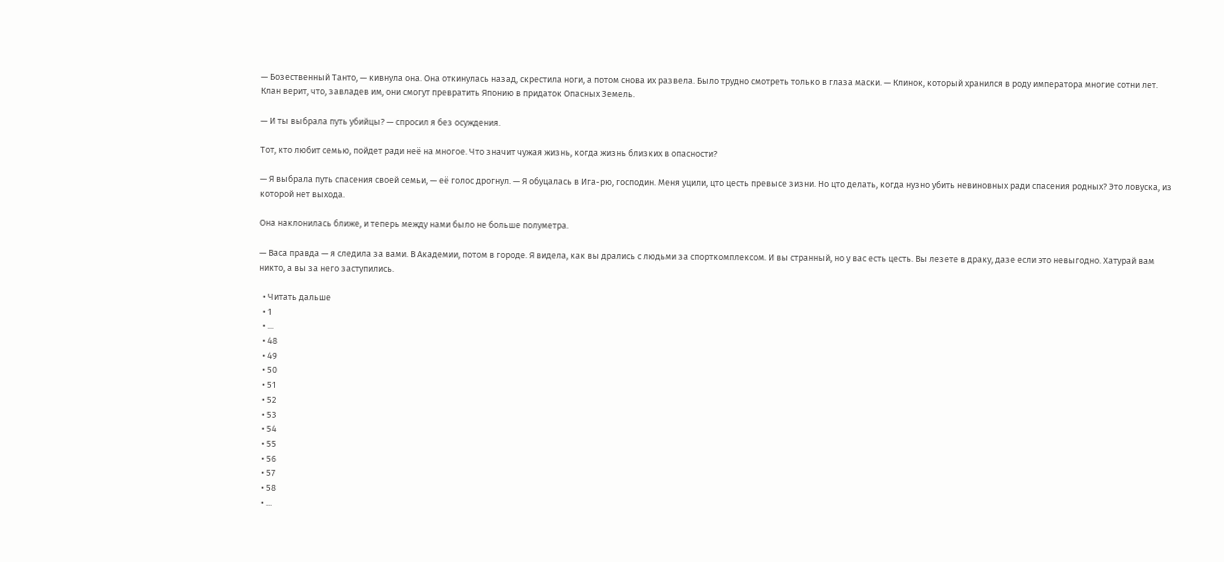— Бозественный Танто, — кивнула она. Она откинулась назад, скрестила ноги, а потом снова их развела. Было трудно смотреть только в глаза маски. — Клинок, который хранился в роду императора многие сотни лет. Клан верит, что, завладев им, они смогут превратить Японию в придаток Опасных Земель.

— И ты выбрала путь убийцы? — спросил я без осуждения.

Тот, кто любит семью, пойдет ради неё на многое. Что значит чужая жизнь, когда жизнь близких в опасности?

— Я выбрала путь спасения своей семьи, — её голос дрогнул. — Я обуцалась в Ига-рю, господин. Меня уцили, цто цесть превысе зизни. Но цто делать, когда нузно убить невиновных ради спасения родных? Это ловуска, из которой нет выхода.

Она наклонилась ближе, и теперь между нами было не больше полуметра.

— Васа правда — я следила за вами. В Академии, потом в городе. Я видела, как вы дрались с людьми за спорткомплексом. И вы странный, но у вас есть цесть. Вы лезете в драку, дазе если это невыгодно. Хатурай вам никто, а вы за него заступились.

  • Читать дальше
  • 1
  • ...
  • 48
  • 49
  • 50
  • 51
  • 52
  • 53
  • 54
  • 55
  • 56
  • 57
  • 58
  • ...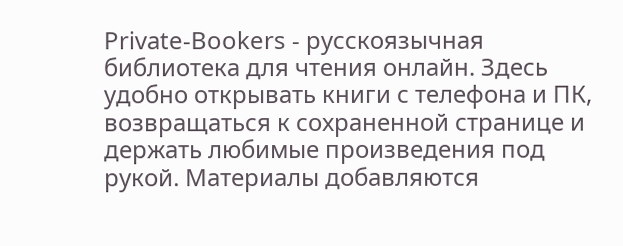Private-Bookers - русскоязычная библиотека для чтения онлайн. Здесь удобно открывать книги с телефона и ПК, возвращаться к сохраненной странице и держать любимые произведения под рукой. Материалы добавляются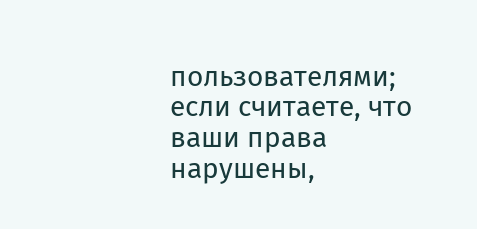пользователями; если считаете, что ваши права нарушены,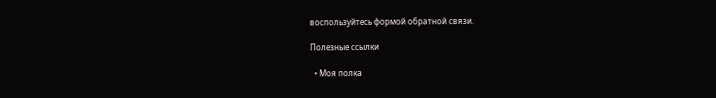воспользуйтесь формой обратной связи.

Полезные ссылки

  • Моя полка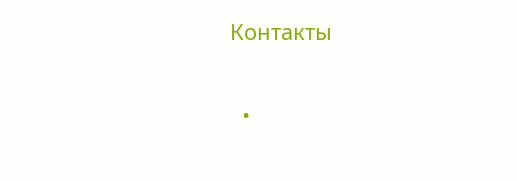Контакты

  •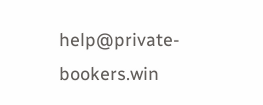help@private-bookers.win